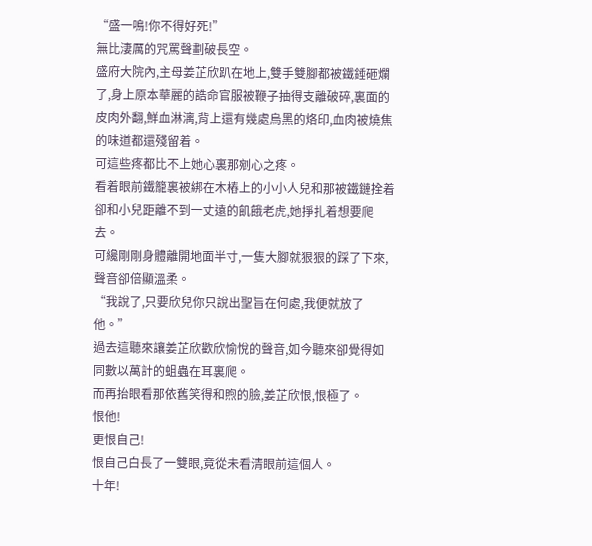“盛一鳴!你不得好死!”
無比淒厲的咒罵聲劃破長空。
盛府大院內,主母姜芷欣趴在地上,雙手雙腳都被鐵錘砸爛了,身上原本華麗的誥命官服被鞭子抽得支離破碎,裏面的皮肉外翻,鮮血淋漓,背上還有幾處烏黑的烙印,血肉被燒焦的味道都還殘留着。
可這些疼都比不上她心裏那剜心之疼。
看着眼前鐵籠裏被綁在木樁上的小小人兒和那被鐵鏈拴着卻和小兒距離不到一丈遠的飢餓老虎,她掙扎着想要爬去。
可纔剛剛身體離開地面半寸,一隻大腳就狠狠的踩了下來,聲音卻倍顯溫柔。
“我說了,只要欣兒你只說出聖旨在何處,我便就放了他。”
過去這聽來讓姜芷欣歡欣愉悅的聲音,如今聽來卻覺得如同數以萬計的蛆蟲在耳裏爬。
而再抬眼看那依舊笑得和煦的臉,姜芷欣恨,恨極了。
恨他!
更恨自己!
恨自己白長了一雙眼,竟從未看清眼前這個人。
十年!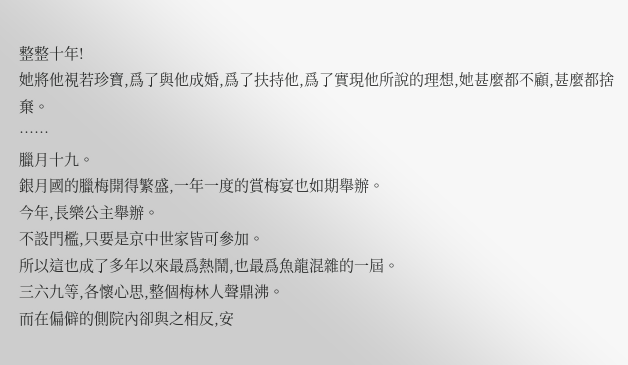整整十年!
她將他視若珍寶,爲了與他成婚,爲了扶持他,爲了實現他所說的理想,她甚麼都不顧,甚麼都捨棄。
……
臘月十九。
銀月國的臘梅開得繁盛,一年一度的賞梅宴也如期舉辦。
今年,長樂公主舉辦。
不設門檻,只要是京中世家皆可參加。
所以這也成了多年以來最爲熱鬧,也最爲魚龍混雜的一屆。
三六九等,各懷心思,整個梅林人聲鼎沸。
而在偏僻的側院內卻與之相反,安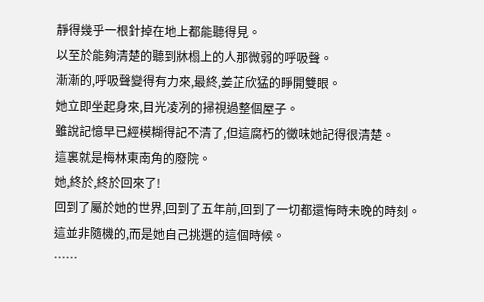靜得幾乎一根針掉在地上都能聽得見。
以至於能夠清楚的聽到牀榻上的人那微弱的呼吸聲。
漸漸的,呼吸聲變得有力來,最終,姜芷欣猛的睜開雙眼。
她立即坐起身來,目光凌冽的掃視過整個屋子。
雖說記憶早已經模糊得記不清了,但這腐朽的黴味她記得很清楚。
這裏就是梅林東南角的廢院。
她,終於,終於回來了!
回到了屬於她的世界,回到了五年前,回到了一切都還悔時未晚的時刻。
這並非隨機的,而是她自己挑選的這個時候。
……